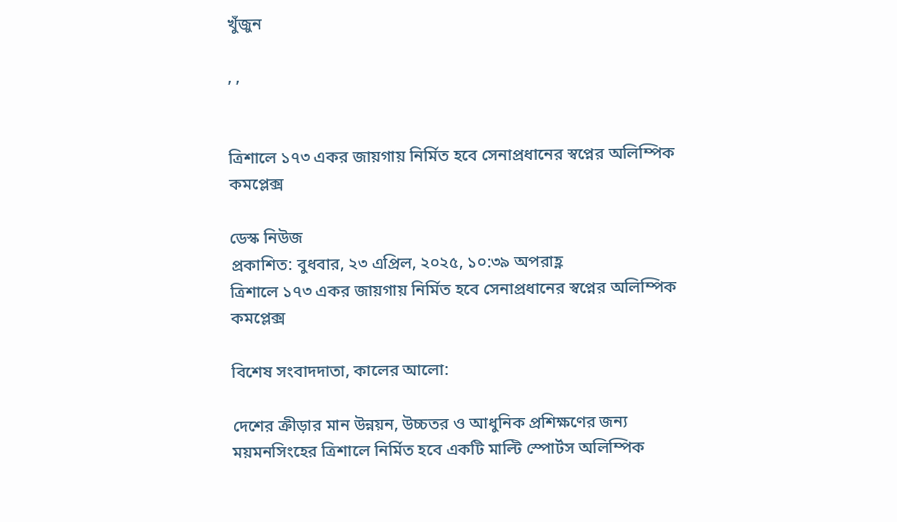খুঁজুন

, ,


ত্রিশালে ১৭৩ একর জায়গায় নির্মিত হবে সেনাপ্রধানের স্বপ্নের অলিম্পিক কমপ্লেক্স

ডেস্ক নিউজ
প্রকাশিত: বুধবার, ২৩ এপ্রিল, ২০২৫, ১০:৩৯ অপরাহ্ণ
ত্রিশালে ১৭৩ একর জায়গায় নির্মিত হবে সেনাপ্রধানের স্বপ্নের অলিম্পিক কমপ্লেক্স

বিশেষ সংবাদদাতা, কালের আলো:

দেশের ক্রীড়ার মান উন্নয়ন, উচ্চতর ও আধুনিক প্রশিক্ষণের জন্য ময়মনসিংহের ত্রিশালে নির্মিত হবে একটি মাল্টি স্পোর্টস অলিম্পিক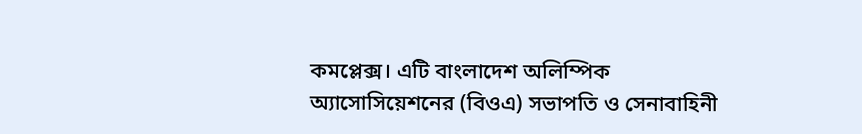কমপ্লেক্স। এটি বাংলাদেশ অলিম্পিক অ্যাসোসিয়েশনের (বিওএ) সভাপতি ও সেনাবাহিনী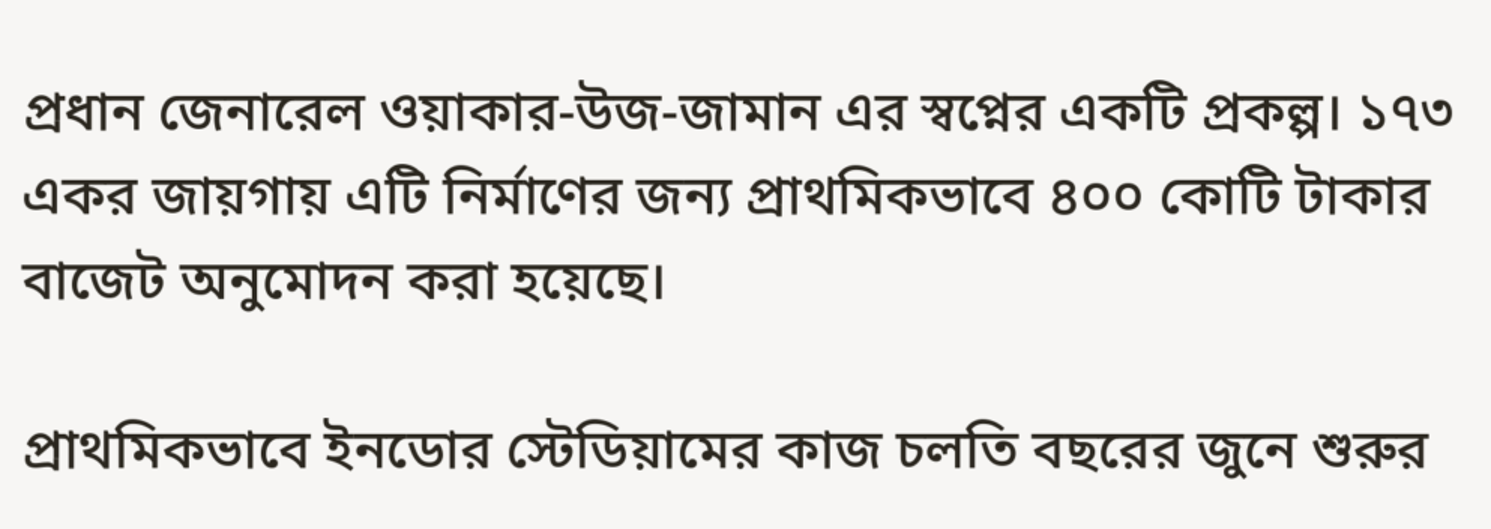প্রধান জেনারেল ওয়াকার-উজ-জামান এর স্বপ্নের একটি প্রকল্প। ১৭৩ একর জায়গায় এটি নির্মাণের জন্য প্রাথমিকভাবে ৪০০ কোটি টাকার বাজেট অনুমোদন করা হয়েছে।

প্রাথমিকভাবে ইনডোর স্টেডিয়ামের কাজ চলতি বছরের জুনে শুরুর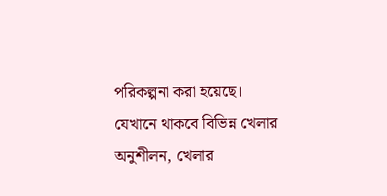পরিকল্পনা করা হয়েছে। যেখানে থাকবে বিভিন্ন খেলার অনুশীলন, খেলার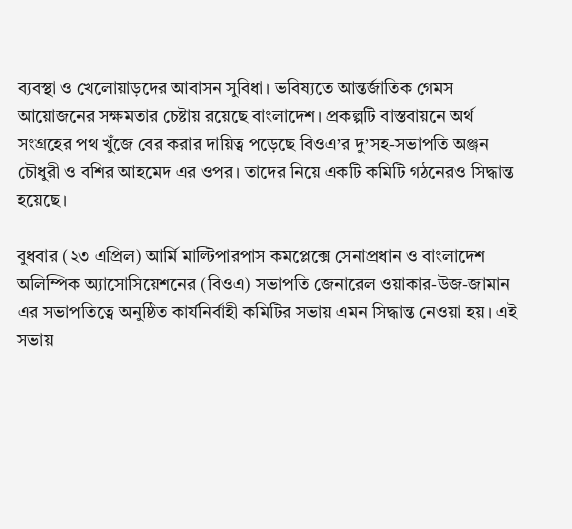ব্যবস্থা ও খেলোয়াড়দের আবাসন সুবিধা। ভবিষ্যতে আন্তর্জাতিক গেমস আয়োজনের সক্ষমতার চেষ্টায় রয়েছে বাংলাদেশ। প্রকল্পটি বাস্তবায়নে অর্থ সংগ্রহের পথ খুঁজে বের করার দায়িত্ব পড়েছে বিওএ’র দু’সহ-সভাপতি অঞ্জন চৌধুরী ও বশির আহমেদ এর ওপর। তাদের নিয়ে একটি কমিটি গঠনেরও সিদ্ধান্ত হয়েছে।

বুধবার (২৩ এপ্রিল) আর্মি মাল্টিপারপাস কমপ্লেক্সে সেনাপ্রধান ও বাংলাদেশ অলিম্পিক অ্যাসোসিয়েশনের (বিওএ) সভাপতি জেনারেল ওয়াকার-উজ-জামান এর সভাপতিত্বে অনুষ্ঠিত কার্যনির্বাহী কমিটির সভায় এমন সিদ্ধান্ত নেওয়া হয়। এই সভায়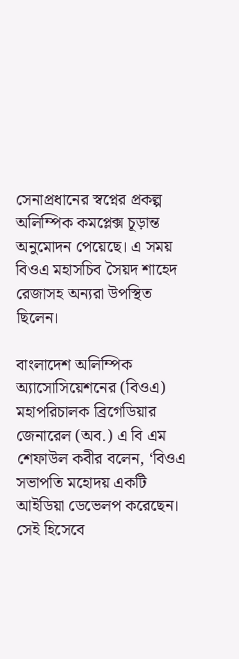সেনাপ্রধানের স্বপ্নের প্রকল্প অলিম্পিক কমপ্লেক্স চূড়ান্ত অনুমোদন পেয়েছে। এ সময় বিওএ মহাসচিব সৈয়দ শাহেদ রেজাসহ অন্যরা উপস্থিত ছিলেন।

বাংলাদেশ অলিম্পিক অ্যাসোসিয়েশনের (বিওএ) মহাপরিচালক ব্রিগেডিয়ার জেনারেল (অব.) এ বি এম শেফাউল কবীর বলেন, ‘বিওএ সভাপতি মহোদয় একটি আইডিয়া ডেভেলপ করেছেন। সেই হিসেবে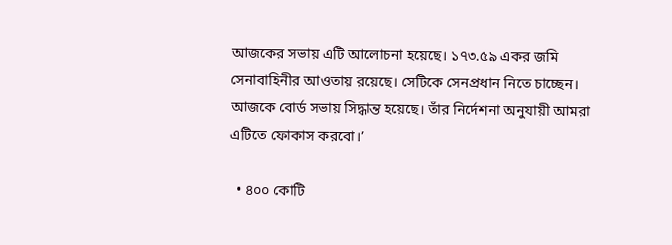আজকের সভায় এটি আলোচনা হয়েছে। ১৭৩.৫৯ একর জমি সেনাবাহিনীর আওতায় রয়েছে। সেটিকে সেনপ্রধান নিতে চাচ্ছেন। আজকে বোর্ড সভায় সিদ্ধান্ত হয়েছে। তাঁর নির্দেশনা অনুযায়ী আমরা এটিতে ফোকাস করবো।’

  • ৪০০ কোটি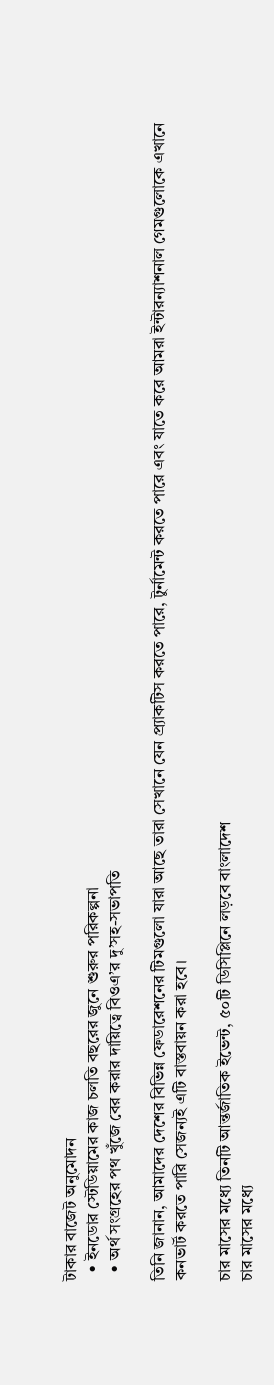টাকার বাজেট অনুমোদন
  • ইনডোর স্টেডিয়ামের কাজ চলতি বছরের জুনে শুরুর পরিকল্পনা
  • অর্থ সংগ্রহের পথ খুঁজে বের করার দায়িত্বে বিওএ’র দু’সহ-সভাপতি

তিনি জানান, আমাদের দেশের বিভিন্ন ফেডারেশনের টিমগুলো যারা আছে তারা সেখানে যেন প্র্যাকটিস করতে পারে, টুর্নামেন্ট করতে পারে এবং যাতে করে আমরা ইন্টারন্যাশনাল গেমগুলোকে এখানে কনভার্ট করতে পারি সেজন্যই এটি বাস্তবায়ন করা হবে।

চার মাসের মধ্যে তিনটি আন্তর্জাতিক ইভেন্ট, ৫০টি ডিসিপ্লিনে লড়বে বাংলাদেশ
চার মাসের মধ্যে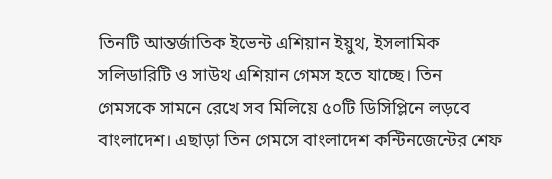তিনটি আন্তর্জাতিক ইভেন্ট এশিয়ান ইয়ুথ, ইসলামিক সলিডারিটি ও সাউথ এশিয়ান গেমস হতে যাচ্ছে। তিন গেমসকে সামনে রেখে সব মিলিয়ে ৫০টি ডিসিপ্লিনে লড়বে বাংলাদেশ। এছাড়া তিন গেমসে বাংলাদেশ কন্টিনজেন্টের শেফ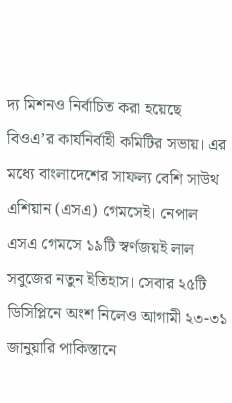দ্য মিশনও নির্বাচিত করা হয়েছে বিওএ’র কার্যনির্বাহী কমিটির সভায়। এর মধ্যে বাংলাদেশের সাফল্য বেশি সাউথ এশিয়ান (এসএ) গেমসেই। নেপাল এসএ গেমসে ১৯টি স্বর্ণজয়ই লাল সবুজের নতুন ইতিহাস। সেবার ২৫টি ডিসিপ্লিনে অংশ নিলেও আগামী ২৩-৩১ জানুয়ারি পাকিস্তানে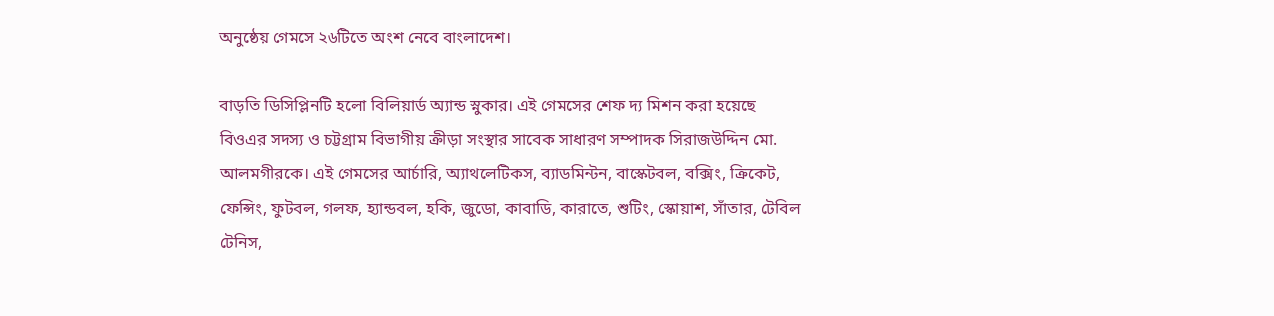অনুষ্ঠেয় গেমসে ২৬টিতে অংশ নেবে বাংলাদেশ।

বাড়তি ডিসিপ্লিনটি হলো বিলিয়ার্ড অ্যান্ড স্নুকার। এই গেমসের শেফ দ্য মিশন করা হয়েছে বিওএর সদস্য ও চট্টগ্রাম বিভাগীয় ক্রীড়া সংস্থার সাবেক সাধারণ সম্পাদক সিরাজউদ্দিন মো. আলমগীরকে। এই গেমসের আর্চারি, অ্যাথলেটিকস, ব্যাডমিন্টন, বাস্কেটবল, বক্সিং, ক্রিকেট, ফেন্সিং, ফুটবল, গলফ, হ্যান্ডবল, হকি, জুডো, কাবাডি, কারাতে, শুটিং, স্কোয়াশ, সাঁতার, টেবিল টেনিস,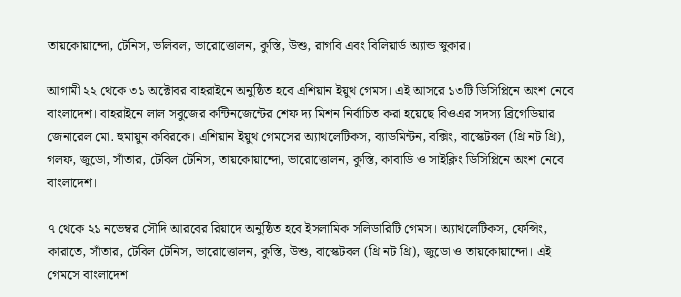তায়কোয়ান্দো, টেনিস, ভলিবল, ভারোত্তোলন, কুস্তি, উশু, রাগবি এবং বিলিয়ার্ড অ্যান্ড স্নুকার।

আগামী ২২ থেকে ৩১ অক্টোবর বাহরাইনে অনুষ্ঠিত হবে এশিয়ান ইয়ুথ গেমস। এই আসরে ১৩টি ডিসিপ্লিনে অংশ নেবে বাংলাদেশ। বাহরাইনে লাল সবুজের কন্টিনজেন্টের শেফ দ্য মিশন নির্বাচিত করা হয়েছে বিওএর সদস্য ব্রিগেডিয়ার জেনারেল মো. হুমায়ুন কবিরকে। এশিয়ান ইয়ুথ গেমসের অ্যাথলেটিকস, ব্যাডমিন্টন, বক্সিং, বাস্কেটবল (থ্রি নট থ্রি), গলফ, জুডো, সাঁতার, টেবিল টেনিস, তায়কোয়ান্দো, ভারোত্তোলন, কুস্তি, কাবাডি ও সাইক্লিং ডিসিপ্লিনে অংশ নেবে বাংলাদেশ।

৭ থেকে ২১ নভেম্বর সৌদি আরবের রিয়াদে অনুষ্ঠিত হবে ইসলামিক সলিডারিটি গেমস। অ্যাথলেটিকস, ফেন্সিং, কারাতে, সাঁতার, টেবিল টেনিস, ভারোত্তোলন, কুস্তি, উশু, বাস্কেটবল (থ্রি নট থ্রি), জুডো ও তায়কোয়ান্দো। এই গেমসে বাংলাদেশ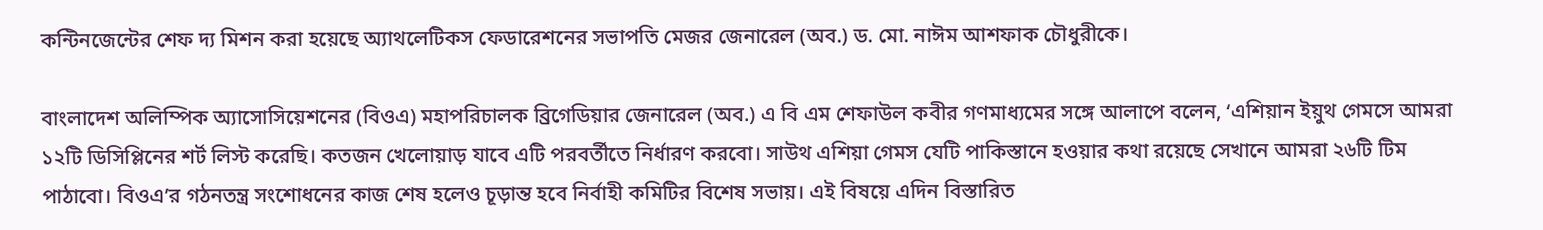কন্টিনজেন্টের শেফ দ্য মিশন করা হয়েছে অ্যাথলেটিকস ফেডারেশনের সভাপতি মেজর জেনারেল (অব.) ড. মো. নাঈম আশফাক চৌধুরীকে।

বাংলাদেশ অলিম্পিক অ্যাসোসিয়েশনের (বিওএ) মহাপরিচালক ব্রিগেডিয়ার জেনারেল (অব.) এ বি এম শেফাউল কবীর গণমাধ্যমের সঙ্গে আলাপে বলেন, ‘এশিয়ান ইয়ুথ গেমসে আমরা ১২টি ডিসিপ্লিনের শর্ট লিস্ট করেছি। কতজন খেলোয়াড় যাবে এটি পরবর্তীতে নির্ধারণ করবো। সাউথ এশিয়া গেমস যেটি পাকিস্তানে হওয়ার কথা রয়েছে সেখানে আমরা ২৬টি টিম পাঠাবো। বিওএ’র গঠনতন্ত্র সংশোধনের কাজ শেষ হলেও চূড়ান্ত হবে নির্বাহী কমিটির বিশেষ সভায়। এই বিষয়ে এদিন বিস্তারিত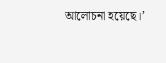আলোচনা হয়েছে।’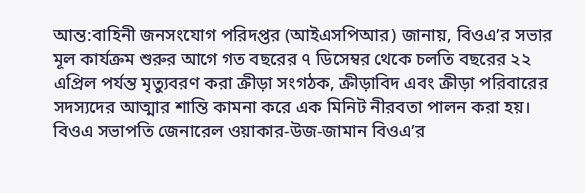আন্ত:বাহিনী জনসংযোগ পরিদপ্তর (আইএসপিআর) জানায়, বিওএ’র সভার মূল কার্যক্রম শুরুর আগে গত বছরের ৭ ডিসেম্বর থেকে চলতি বছরের ২২ এপ্রিল পর্যন্ত মৃত্যুবরণ করা ক্রীড়া সংগঠক, ক্রীড়াবিদ এবং ক্রীড়া পরিবারের সদস্যদের আত্মার শান্তি কামনা করে এক মিনিট নীরবতা পালন করা হয়। বিওএ সভাপতি জেনারেল ওয়াকার-উজ-জামান বিওএ’র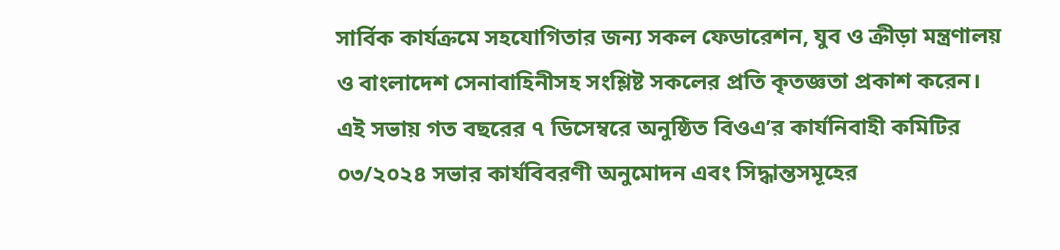সার্বিক কার্যক্রমে সহযোগিতার জন্য সকল ফেডারেশন, যুব ও ক্রীড়া মন্ত্রণালয় ও বাংলাদেশ সেনাবাহিনীসহ সংশ্লিষ্ট সকলের প্রতি কৃতজ্ঞতা প্রকাশ করেন। এই সভায় গত বছরের ৭ ডিসেম্বরে অনুষ্ঠিত বিওএ’র কার্যনিবাহী কমিটির ০৩/২০২৪ সভার কার্যবিবরণী অনুমোদন এবং সিদ্ধান্তসমূহের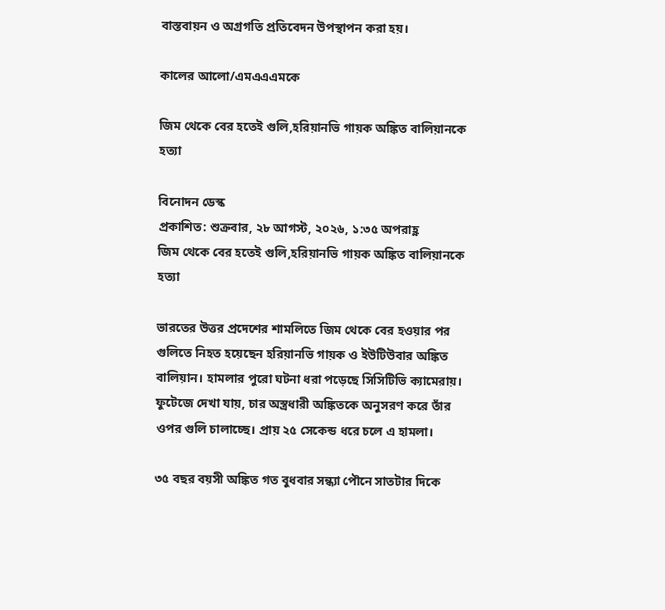বাস্তবায়ন ও অগ্রগতি প্রতিবেদন উপস্থাপন করা হয়।

কালের আলো/এমএএএমকে

জিম থেকে বের হতেই গুলি,হরিয়ানভি গায়ক অঙ্কিত বালিয়ানকে হত্যা

বিনোদন ডেস্ক
প্রকাশিত: শুক্রবার, ২৮ আগস্ট, ২০২৬, ১:৩৫ অপরাহ্ণ
জিম থেকে বের হতেই গুলি,হরিয়ানভি গায়ক অঙ্কিত বালিয়ানকে হত্যা

ভারতের উত্তর প্রদেশের শামলিতে জিম থেকে বের হওয়ার পর গুলিতে নিহত হয়েছেন হরিয়ানভি গায়ক ও ইউটিউবার অঙ্কিত বালিয়ান। হামলার পুরো ঘটনা ধরা পড়েছে সিসিটিভি ক্যামেরায়। ফুটেজে দেখা যায়, চার অস্ত্রধারী অঙ্কিতকে অনুসরণ করে তাঁর ওপর গুলি চালাচ্ছে। প্রায় ২৫ সেকেন্ড ধরে চলে এ হামলা।

৩৫ বছর বয়সী অঙ্কিত গত বুধবার সন্ধ্যা পৌনে সাতটার দিকে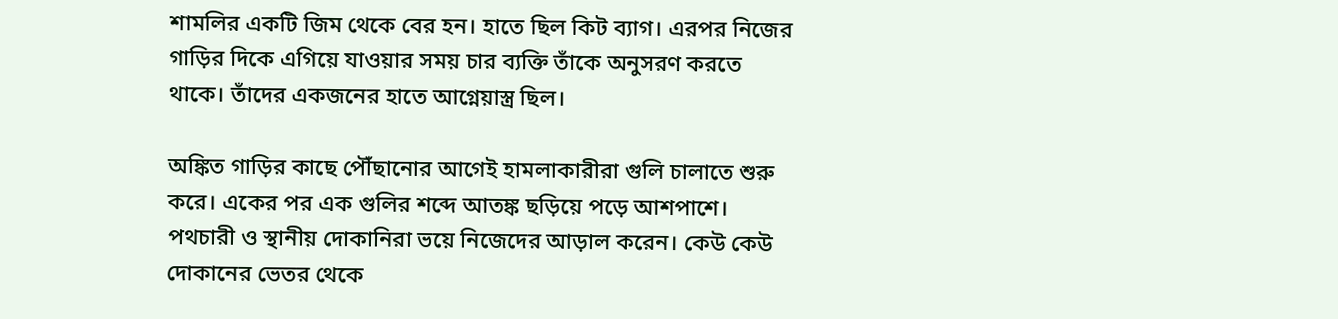শামলির একটি জিম থেকে বের হন। হাতে ছিল কিট ব্যাগ। এরপর নিজের গাড়ির দিকে এগিয়ে যাওয়ার সময় চার ব্যক্তি তাঁকে অনুসরণ করতে থাকে। তাঁদের একজনের হাতে আগ্নেয়াস্ত্র ছিল।

অঙ্কিত গাড়ির কাছে পৌঁছানোর আগেই হামলাকারীরা গুলি চালাতে শুরু করে। একের পর এক গুলির শব্দে আতঙ্ক ছড়িয়ে পড়ে আশপাশে। পথচারী ও স্থানীয় দোকানিরা ভয়ে নিজেদের আড়াল করেন। কেউ কেউ দোকানের ভেতর থেকে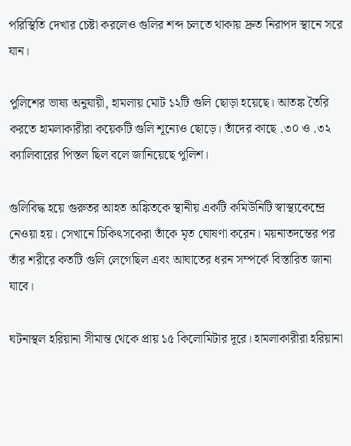পরিস্থিতি দেখার চেষ্টা করলেও গুলির শব্দ চলতে থাকায় দ্রুত নিরাপদ স্থানে সরে যান।

পুলিশের ভাষ্য অনুযায়ী, হামলায় মোট ১২টি গুলি ছোড়া হয়েছে। আতঙ্ক তৈরি করতে হামলাকারীরা কয়েকটি গুলি শূন্যেও ছোড়ে। তাঁদের কাছে .৩০ ও .৩২ ক্যালিবারের পিস্তল ছিল বলে জানিয়েছে পুলিশ।

গুলিবিদ্ধ হয়ে গুরুতর আহত অঙ্কিতকে স্থানীয় একটি কমিউনিটি স্বাস্থ্যকেন্দ্রে নেওয়া হয়। সেখানে চিকিৎসকেরা তাঁকে মৃত ঘোষণা করেন। ময়নাতদন্তের পর তাঁর শরীরে কতটি গুলি লেগেছিল এবং আঘাতের ধরন সম্পর্কে বিস্তারিত জানা যাবে।

ঘটনাস্থল হরিয়ানা সীমান্ত থেকে প্রায় ১৫ কিলোমিটার দূরে। হামলাকারীরা হরিয়ানা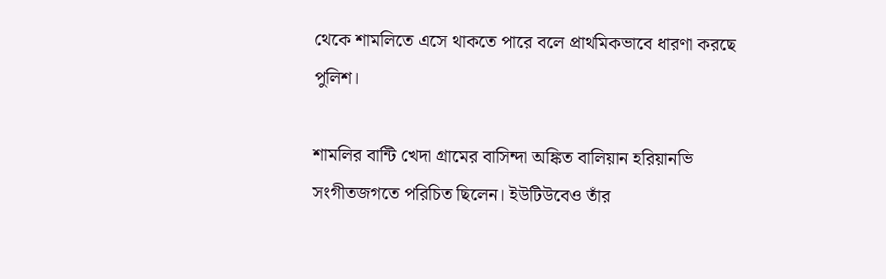থেকে শামলিতে এসে থাকতে পারে বলে প্রাথমিকভাবে ধারণা করছে পুলিশ।

শামলির বান্টি খেদা গ্রামের বাসিন্দা অঙ্কিত বালিয়ান হরিয়ানভি সংগীতজগতে পরিচিত ছিলেন। ইউটিউবেও তাঁর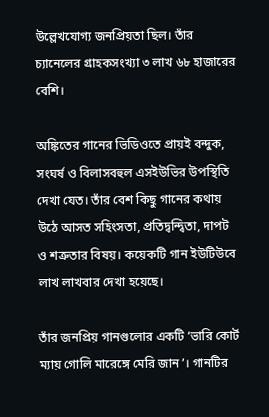উল্লেখযোগ্য জনপ্রিয়তা ছিল। তাঁর চ্যানেলের গ্রাহকসংখ্যা ৩ লাখ ৬৮ হাজারের বেশি।

অঙ্কিতের গানের ভিডিওতে প্রায়ই বন্দুক, সংঘর্ষ ও বিলাসবহুল এসইউভির উপস্থিতি দেখা যেত। তাঁর বেশ কিছু গানের কথায় উঠে আসত সহিংসতা, প্রতিদ্বন্দ্বিতা, দাপট ও শত্রুতার বিষয়। কয়েকটি গান ইউটিউবে লাখ লাখবার দেখা হয়েছে।

তাঁর জনপ্রিয় গানগুলোর একটি ‘ভারি কোর্ট ম্যায় গোলি মারেঙ্গে মেরি জান’। গানটির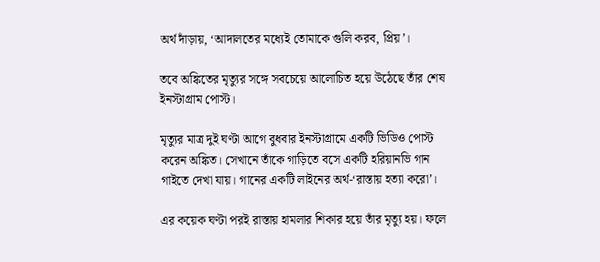অর্থ দাঁড়ায়, ‘আদালতের মধ্যেই তোমাকে গুলি করব, প্রিয়’।

তবে অঙ্কিতের মৃত্যুর সঙ্গে সবচেয়ে আলোচিত হয়ে উঠেছে তাঁর শেষ ইনস্টাগ্রাম পোস্ট।

মৃত্যুর মাত্র দুই ঘণ্টা আগে বুধবার ইনস্টাগ্রামে একটি ভিডিও পোস্ট করেন অঙ্কিত। সেখানে তাঁকে গাড়িতে বসে একটি হরিয়ানভি গান গাইতে দেখা যায়। গানের একটি লাইনের অর্থ-‘রাস্তায় হত্যা করো’।

এর কয়েক ঘণ্টা পরই রাস্তায় হামলার শিকার হয়ে তাঁর মৃত্যু হয়। ফলে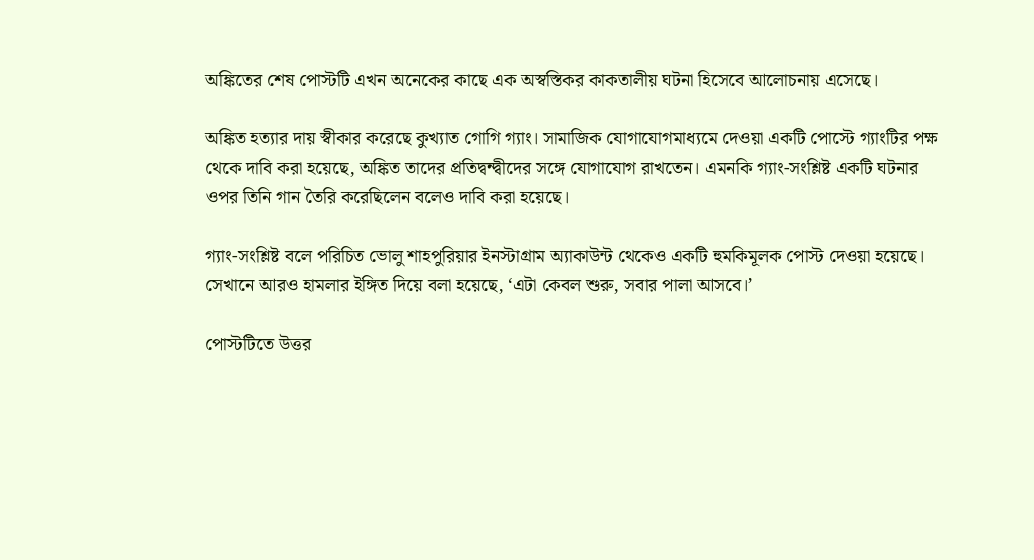অঙ্কিতের শেষ পোস্টটি এখন অনেকের কাছে এক অস্বস্তিকর কাকতালীয় ঘটনা হিসেবে আলোচনায় এসেছে।

অঙ্কিত হত্যার দায় স্বীকার করেছে কুখ্যাত গোগি গ্যাং। সামাজিক যোগাযোগমাধ্যমে দেওয়া একটি পোস্টে গ্যাংটির পক্ষ থেকে দাবি করা হয়েছে, অঙ্কিত তাদের প্রতিদ্বন্দ্বীদের সঙ্গে যোগাযোগ রাখতেন। এমনকি গ্যাং-সংশ্লিষ্ট একটি ঘটনার ওপর তিনি গান তৈরি করেছিলেন বলেও দাবি করা হয়েছে।

গ্যাং-সংশ্লিষ্ট বলে পরিচিত ভোলু শাহপুরিয়ার ইনস্টাগ্রাম অ্যাকাউন্ট থেকেও একটি হুমকিমূলক পোস্ট দেওয়া হয়েছে। সেখানে আরও হামলার ইঙ্গিত দিয়ে বলা হয়েছে, ‘এটা কেবল শুরু, সবার পালা আসবে।’

পোস্টটিতে উত্তর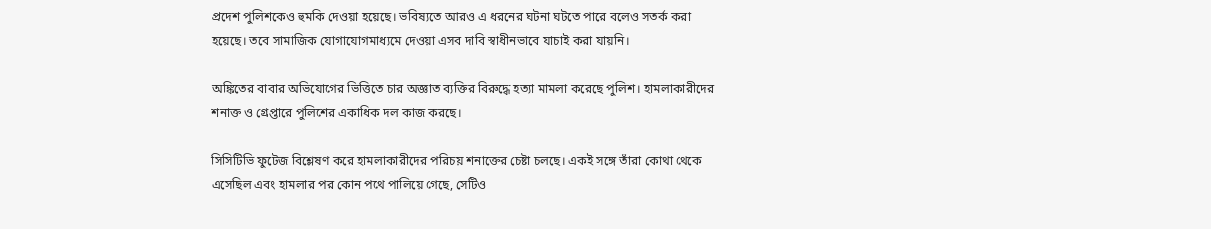প্রদেশ পুলিশকেও হুমকি দেওয়া হয়েছে। ভবিষ্যতে আরও এ ধরনের ঘটনা ঘটতে পারে বলেও সতর্ক করা হয়েছে। তবে সামাজিক যোগাযোগমাধ্যমে দেওয়া এসব দাবি স্বাধীনভাবে যাচাই করা যায়নি।

অঙ্কিতের বাবার অভিযোগের ভিত্তিতে চার অজ্ঞাত ব্যক্তির বিরুদ্ধে হত্যা মামলা করেছে পুলিশ। হামলাকারীদের শনাক্ত ও গ্রেপ্তারে পুলিশের একাধিক দল কাজ করছে।

সিসিটিভি ফুটেজ বিশ্লেষণ করে হামলাকারীদের পরিচয় শনাক্তের চেষ্টা চলছে। একই সঙ্গে তাঁরা কোথা থেকে এসেছিল এবং হামলার পর কোন পথে পালিয়ে গেছে, সেটিও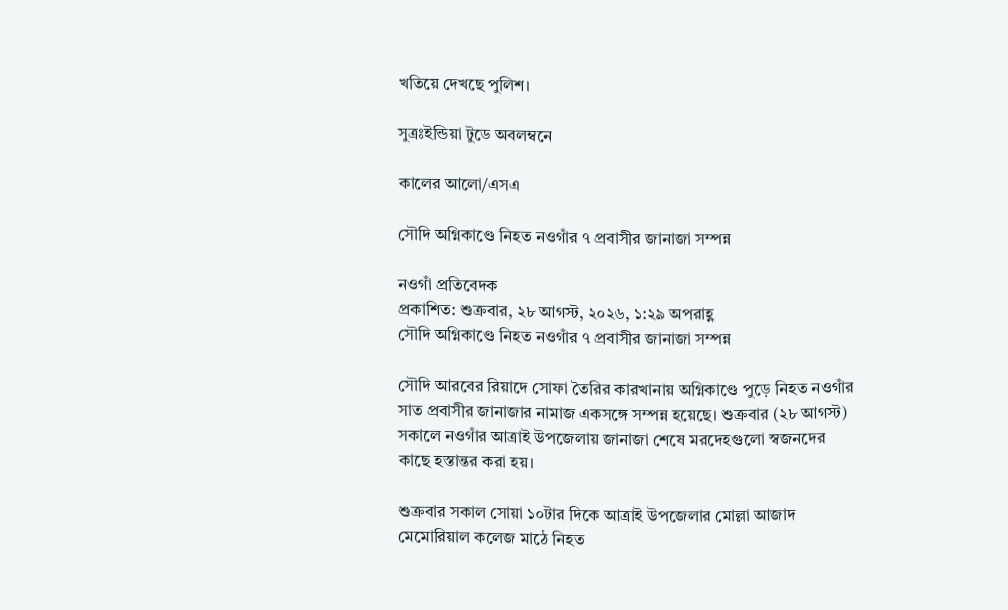খতিয়ে দেখছে পুলিশ।

সুত্রঃইন্ডিয়া টুডে অবলম্বনে

কালের আলো/এসএ

সৌদি অগ্নিকাণ্ডে নিহত নওগাঁর ৭ প্রবাসীর জানাজা সম্পন্ন

নওগাঁ প্রতিবেদক
প্রকাশিত: শুক্রবার, ২৮ আগস্ট, ২০২৬, ১:২৯ অপরাহ্ণ
সৌদি অগ্নিকাণ্ডে নিহত নওগাঁর ৭ প্রবাসীর জানাজা সম্পন্ন

সৌদি আরবের রিয়াদে সোফা তৈরির কারখানায় অগ্নিকাণ্ডে পুড়ে নিহত নওগাঁর সাত প্রবাসীর জানাজার নামাজ একসঙ্গে সম্পন্ন হয়েছে। শুক্রবার (২৮ আগস্ট) সকালে নওগাঁর আত্রাই উপজেলায় জানাজা শেষে মরদেহগুলো স্বজনদের কাছে হস্তান্তর করা হয়।

শুক্রবার সকাল সোয়া ১০টার দিকে আত্রাই উপজেলার মোল্লা আজাদ মেমোরিয়াল কলেজ মাঠে নিহত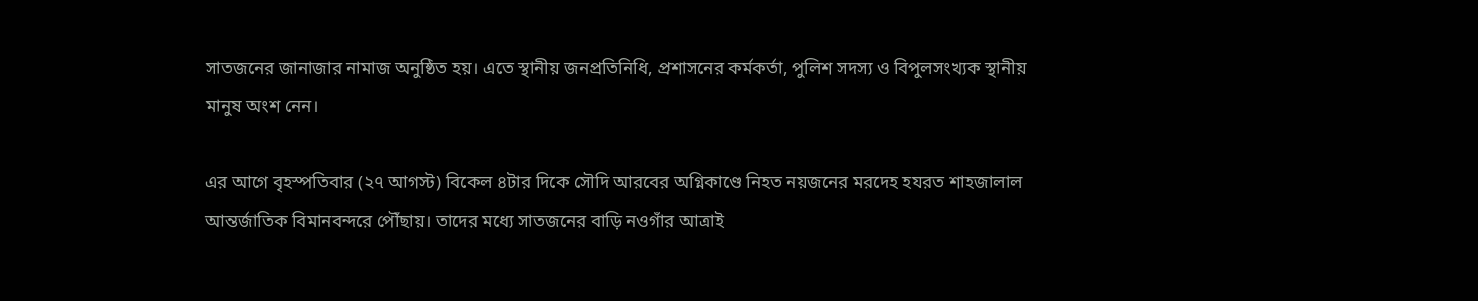সাতজনের জানাজার নামাজ অনুষ্ঠিত হয়। এতে স্থানীয় জনপ্রতিনিধি, প্রশাসনের কর্মকর্তা, পুলিশ সদস্য ও বিপুলসংখ্যক স্থানীয় মানুষ অংশ নেন।

এর আগে বৃহস্পতিবার (২৭ আগস্ট) বিকেল ৪টার দিকে সৌদি আরবের অগ্নিকাণ্ডে নিহত নয়জনের মরদেহ হযরত শাহজালাল আন্তর্জাতিক বিমানবন্দরে পৌঁছায়। তাদের মধ্যে সাতজনের বাড়ি নওগাঁর আত্রাই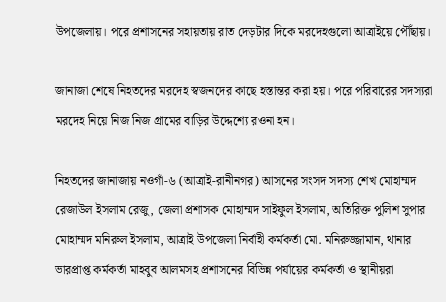উপজেলায়। পরে প্রশাসনের সহায়তায় রাত দেড়টার দিকে মরদেহগুলো আত্রাইয়ে পৌঁছায়।

জানাজা শেষে নিহতদের মরদেহ স্বজনদের কাছে হস্তান্তর করা হয়। পরে পরিবারের সদস্যরা মরদেহ নিয়ে নিজ নিজ গ্রামের বাড়ির উদ্দেশ্যে রওনা হন।

নিহতদের জানাজায় নওগাঁ-৬ (আত্রাই-রানীনগর) আসনের সংসদ সদস্য শেখ মোহাম্মদ রেজাউল ইসলাম রেজু, জেলা প্রশাসক মোহাম্মদ সাইফুল ইসলাম, অতিরিক্ত পুলিশ সুপার মোহাম্মদ মনিরুল ইসলাম, আত্রাই উপজেলা নির্বাহী কর্মকর্তা মো. মনিরুজ্জামান, থানার ভারপ্রাপ্ত কর্মকর্তা মাহবুব আলমসহ প্রশাসনের বিভিন্ন পর্যায়ের কর্মকর্তা ও স্থানীয়রা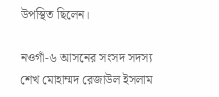উপস্থিত ছিলেন।

নওগাঁ-৬ আসনের সংসদ সদস্য শেখ মোহাম্মদ রেজাউল ইসলাম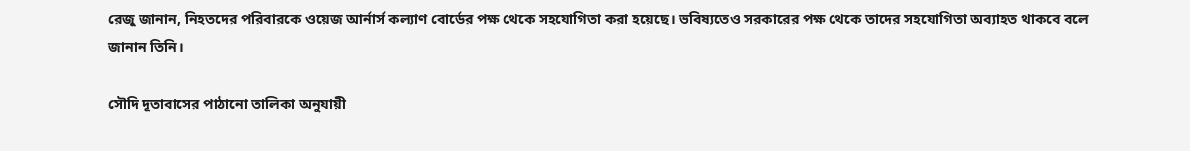রেজু জানান, নিহতদের পরিবারকে ওয়েজ আর্নার্স কল্যাণ বোর্ডের পক্ষ থেকে সহযোগিতা করা হয়েছে। ভবিষ্যতেও সরকারের পক্ষ থেকে তাদের সহযোগিতা অব্যাহত থাকবে বলে জানান তিনি।

সৌদি দূতাবাসের পাঠানো তালিকা অনুযায়ী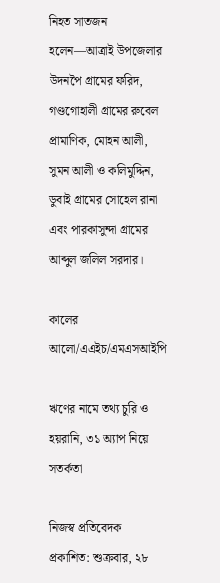নিহত সাতজন হলেন—আত্রাই উপজেলার উদনপৈ গ্রামের ফরিদ, গণ্ডগোহালী গ্রামের রুবেল প্রামাণিক, মোহন আলী, সুমন আলী ও কলিমুদ্দিন, ডুবাই গ্রামের সোহেল রানা এবং পারকাসুন্দা গ্রামের আব্দুল জলিল সরদার।

কালের আলো/এএইচ/এমএসআইপি

ঋণের নামে তথ্য চুরি ও হয়রানি, ৩১ অ্যাপ নিয়ে সতর্কতা

নিজস্ব প্রতিবেদক
প্রকাশিত: শুক্রবার, ২৮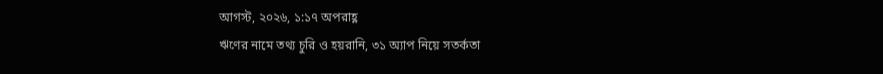আগস্ট, ২০২৬, ১:১৭ অপরাহ্ণ
ঋণের নামে তথ্য চুরি ও হয়রানি, ৩১ অ্যাপ নিয়ে সতর্কতা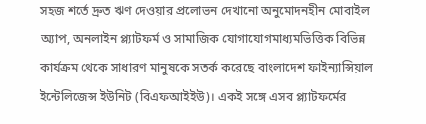সহজ শর্তে দ্রুত ঋণ দেওয়ার প্রলোভন দেখানো অনুমোদনহীন মোবাইল অ্যাপ, অনলাইন প্ল্যাটফর্ম ও সামাজিক যোগাযোগমাধ্যমভিত্তিক বিভিন্ন কার্যক্রম থেকে সাধারণ মানুষকে সতর্ক করেছে বাংলাদেশ ফাইন্যান্সিয়াল ইন্টেলিজেন্স ইউনিট (বিএফআইইউ)। একই সঙ্গে এসব প্ল্যাটফর্মের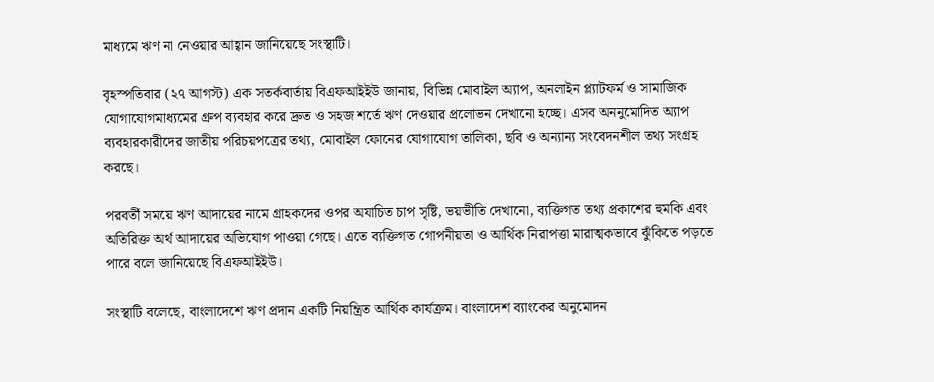মাধ্যমে ঋণ না নেওয়ার আহ্বান জানিয়েছে সংস্থাটি।

বৃহস্পতিবার (২৭ আগস্ট) এক সতর্কবার্তায় বিএফআইইউ জানায়, বিভিন্ন মোবাইল অ্যাপ, অনলাইন প্ল্যাটফর্ম ও সামাজিক যোগাযোগমাধ্যমের গ্রুপ ব্যবহার করে দ্রুত ও সহজ শর্তে ঋণ দেওয়ার প্রলোভন দেখানো হচ্ছে। এসব অননুমোদিত অ্যাপ ব্যবহারকারীদের জাতীয় পরিচয়পত্রের তথ্য, মোবাইল ফোনের যোগাযোগ তালিকা, ছবি ও অন্যান্য সংবেদনশীল তথ্য সংগ্রহ করছে।

পরবর্তী সময়ে ঋণ আদায়ের নামে গ্রাহকদের ওপর অযাচিত চাপ সৃষ্টি, ভয়ভীতি দেখানো, ব্যক্তিগত তথ্য প্রকাশের হুমকি এবং অতিরিক্ত অর্থ আদায়ের অভিযোগ পাওয়া গেছে। এতে ব্যক্তিগত গোপনীয়তা ও আর্থিক নিরাপত্তা মারাত্মকভাবে ঝুঁকিতে পড়তে পারে বলে জানিয়েছে বিএফআইইউ।

সংস্থাটি বলেছে, বাংলাদেশে ঋণ প্রদান একটি নিয়ন্ত্রিত আর্থিক কার্যক্রম। বাংলাদেশ ব্যাংকের অনুমোদন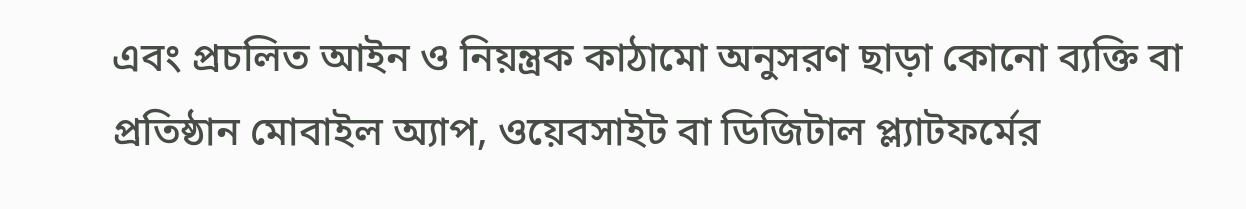এবং প্রচলিত আইন ও নিয়ন্ত্রক কাঠামো অনুসরণ ছাড়া কোনো ব্যক্তি বা প্রতিষ্ঠান মোবাইল অ্যাপ, ওয়েবসাইট বা ডিজিটাল প্ল্যাটফর্মের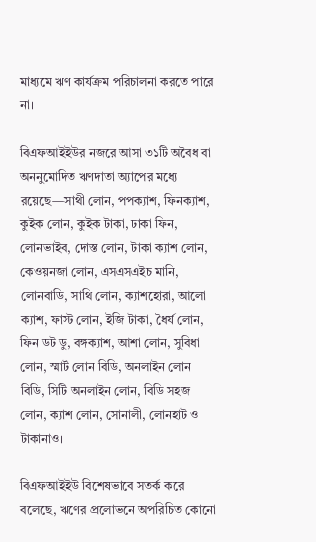মাধ্যমে ঋণ কার্যক্রম পরিচালনা করতে পারে না।

বিএফআইইউর নজরে আসা ৩১টি অবৈধ বা অননুমোদিত ঋণদাতা অ্যাপের মধ্যে রয়েছে—সাথী লোন, পপক্যাশ, ফিনক্যাশ, কুইক লোন, কুইক টাকা, ঢাকা ফিন, লোনভাইব, দোস্ত লোন, টাকা ক্যাশ লোন, কেওয়নজা লোন, এসএসএইচ মানি, লোনবাডি, সাথি লোন, ক্যাশহোরা, আলো ক্যাশ, ফাস্ট লোন, ইজি টাকা, ধৈর্য লোন, ফিন ডট ডু, বঙ্গক্যাশ, আশা লোন, সুবিধা লোন, স্মার্ট লোন বিডি, অনলাইন লোন বিডি, সিটি অনলাইন লোন, বিডি সহজ লোন, ক্যাশ লোন, সোনালী, লোনহাট ও টাকানাও।

বিএফআইইউ বিশেষভাবে সতর্ক করে বলেছে, ঋণের প্রলোভনে অপরিচিত কোনো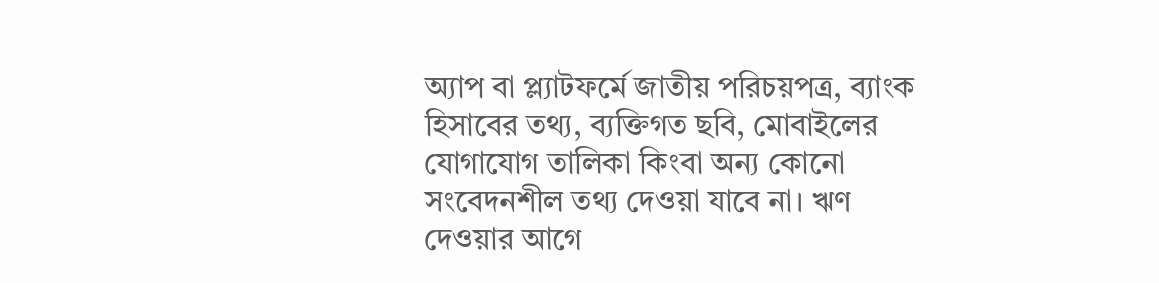অ্যাপ বা প্ল্যাটফর্মে জাতীয় পরিচয়পত্র, ব্যাংক হিসাবের তথ্য, ব্যক্তিগত ছবি, মোবাইলের যোগাযোগ তালিকা কিংবা অন্য কোনো সংবেদনশীল তথ্য দেওয়া যাবে না। ঋণ দেওয়ার আগে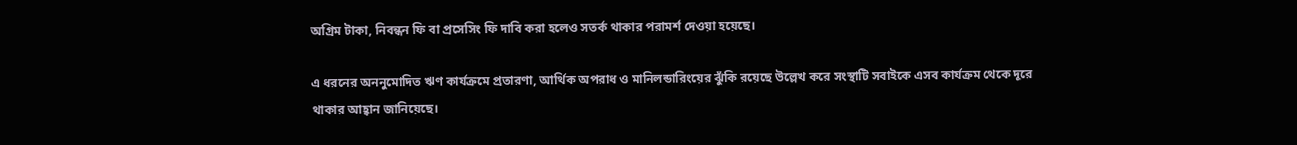অগ্রিম টাকা, নিবন্ধন ফি বা প্রসেসিং ফি দাবি করা হলেও সতর্ক থাকার পরামর্শ দেওয়া হয়েছে।

এ ধরনের অননুমোদিত ঋণ কার্যক্রমে প্রতারণা, আর্থিক অপরাধ ও মানিলন্ডারিংয়ের ঝুঁকি রয়েছে উল্লেখ করে সংস্থাটি সবাইকে এসব কার্যক্রম থেকে দূরে থাকার আহ্বান জানিয়েছে।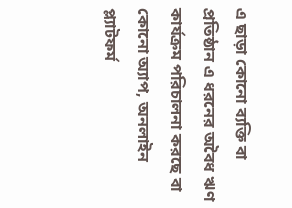এ ছাড়া কোনো ব্যক্তি বা প্রতিষ্ঠান এ ধরনের অবৈধ ঋণ কার্যক্রম পরিচালনা করছে বা কোনো অ্যাপ, অনলাইন প্ল্যাটফর্ম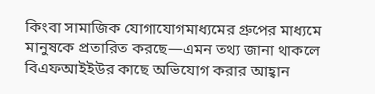কিংবা সামাজিক যোগাযোগমাধ্যমের গ্রুপের মাধ্যমে মানুষকে প্রতারিত করছে—এমন তথ্য জানা থাকলে বিএফআইইউর কাছে অভিযোগ করার আহ্বান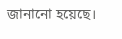জানানো হয়েছে।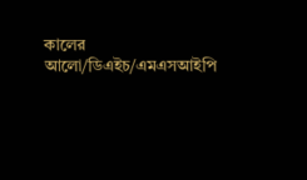কালের আলো/ডিএইচ/এমএসআইপি